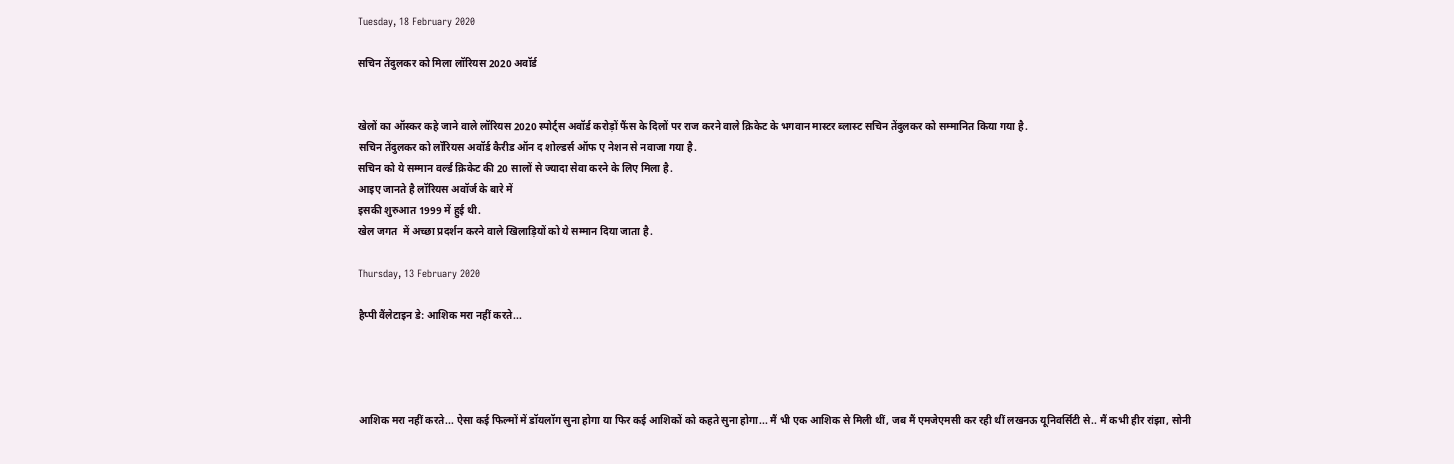Tuesday, 18 February 2020

सचिन तेंदुलकर को मिला लॉरियस 2020 अवॉर्ड


खेलों का ऑस्कर कहे जाने वाले लॉरियस 2020 स्पोर्ट्स अवॉर्ड करोड़ों फैंस के दिलों पर राज करने वाले क्रिकेट के भगवान मास्टर ब्लास्ट सचिन तेंदुलकर को सम्मानित किया गया है.
सचिन तेंदुलकर को लॉरियस अवॉर्ड कैरीड ऑन द शोल्डर्स ऑफ ए नेशन से नवाजा गया है.
सचिन को ये सम्मान वर्ल्ड क्रिकेट की 20 सालों से ज्यादा सेवा करने के लिए मिला है.
आइए जानते है लॉरियस अवॉर्ज के बारे में
इसकी शुरुआत 1999 में हुई थी.
खेल जगत  में अच्छा प्रदर्शन करने वाले खिलाड़ियों को ये सम्मान दिया जाता है.

Thursday, 13 February 2020

हैप्पी वैंलेटाइन डे: आशिक मरा नहीं करते...




आशिक मरा नहीं करते... ऐसा कई फिल्मों में डॉयलॉग सुना होगा या फिर कई आशिकों को कहते सुना होगा... मैं भी एक आशिक से मिली थीं, जब मैं एमजेएमसी कर रही थीं लखनऊ यूनिवर्सिटी से.. मैं कभी हीर रांझा, सोनी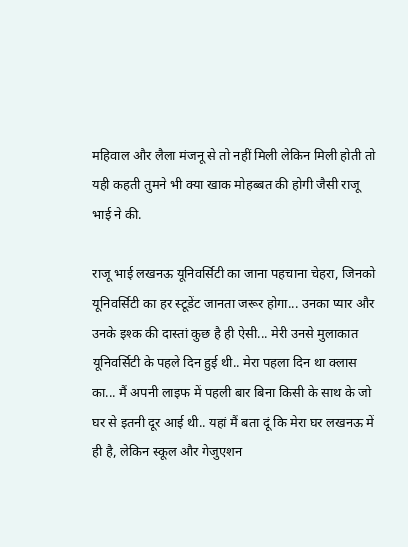महिवाल और लैला मंजनू से तो नहीं मिली लेकिन मिली होती तो यही कहती तुमने भी क्या खाक मोहब्बत की होगी जैसी राजू भाई ने की.

राजू भाई लखनऊ यूनिवर्सिटी का जाना पहचाना चेहरा, जिनको यूनिवर्सिटी का हर स्टूडेंट जानता जरूर होगा... उनका प्यार और उनके इश्क की दास्तां कुछ है ही ऐसी... मेरी उनसे मुलाकात यूनिवर्सिटी के पहले दिन हुई थी.. मेरा पहला दिन था क्लास का... मैं अपनी लाइफ में पहली बार बिना किसी के साथ के जो घर से इतनी दूर आई थी.. यहां मैं बता दूं कि मेरा घर लखनऊ में ही है, लेकिन स्कूल और गेजुएशन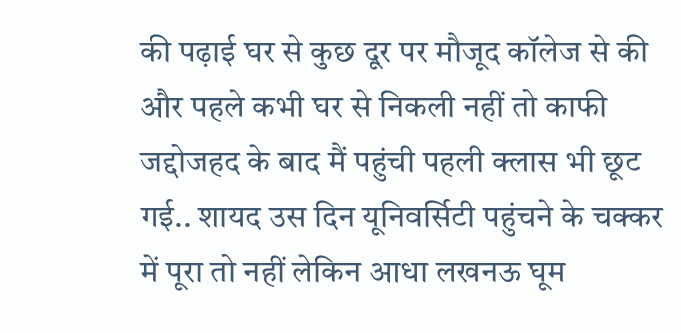की पढ़ाई घर से कुछ दूर पर मौजूद कॉलेज से की और पहले कभी घर से निकली नहीं तो काफी जद्दोजहद के बाद मैं पहुंची पहली क्लास भी छूट गई.. शायद उस दिन यूनिवर्सिटी पहुंचने के चक्कर में पूरा तो नहीं लेकिन आधा लखनऊ घूम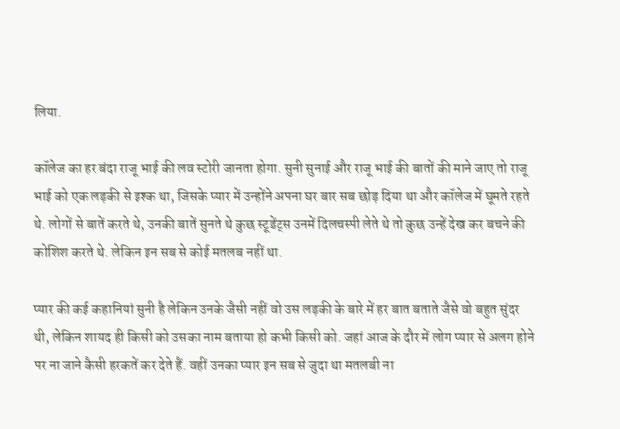लिया.

कॉलेज का हर बंदा राजू भाई की लव स्टोरी जानता होगा. सुनी सुनाई और राजू भाई की बातों की माने जाए तो राजू भाई को एक लड़की से इश्क था, जिसके प्यार में उन्होंने अपना घर बार सब छोड़ दिया था और कॉलेज में घूमते रहते थे. लोगों से बातें करते थे, उनकी बातें सुनते थे कुछ स्टूडेंट्स उनमें दिलचस्पी लेते थे तो कुछ उन्हें देख कर बचने की कोशिश करते थे. लेकिन इन सब से कोई मतलब नहीं था.

प्यार की कई कहानियां सुनी है लेकिन उनके जैसी नहीं वो उस लड़की के बारे में हर बात बताते जैसे वो बहुत सुंदर थी, लेकिन शायद ही किसी को उसका नाम बताया हो कभी किसी को. जहां आज के दौर में लोग प्यार से अलग होने पर ना जाने कैसी हरकतें कर देते हैं. वहीं उनका प्यार इन सब से जुदा था मतलबी ना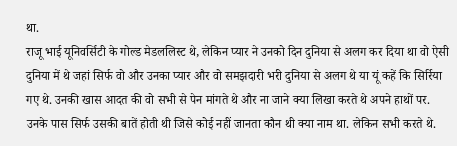था.
राजू भाई यूनिवर्सिटी के गोल्ड मेडललिस्ट थे, लेकिन प्यार ने उनको दिन दुनिया से अलग कर दिया था वो ऐसी दुनिया में थे जहां सिर्फ वो और उनका प्यार और वो समझदारी भरी दुनिया से अलग थे या यूं कहें कि सिर्रिया गए थे. उनकी खास आदत की वो सभी से पेन मांगते थे और ना जाने क्या लिखा करते थे अपने हाथों पर. उनके पास सिर्फ उसकी बातें होती थी जिसे कोई नहीं जानता कौन थी क्या नाम था. लेकिन सभी करते थे.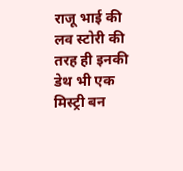राजू भाई की लव स्टोरी की तरह ही इनकी डेथ भी एक मिस्ट्री बन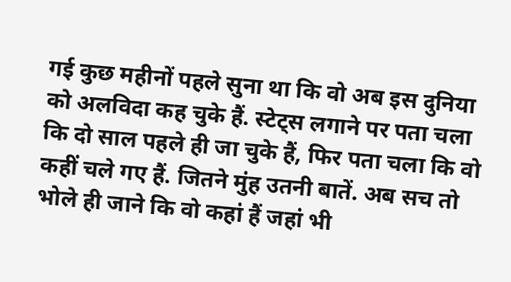गई कुछ महीनों पहले सुना था कि वो अब इस दुनिया को अलविदा कह चुके हैं. स्टेट्स लगाने पर पता चला कि दो साल पहले ही जा चुके हैं, फिर पता चला कि वो कहीं चले गए हैं. जितने मुंह उतनी बातें. अब सच तो भोले ही जाने कि वो कहां हैं जहां भी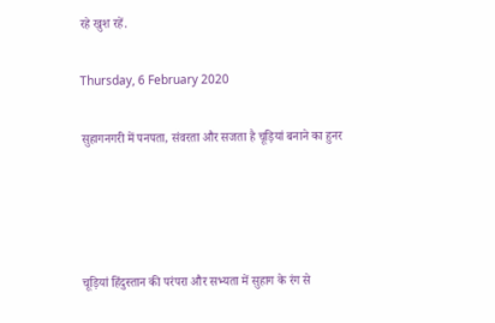रहे खुश रहें.

Thursday, 6 February 2020

सुहागनगरी में पनपता, संवरता और सजता है चूड़ियां बनाने का हुनर




चूड़ियां हिंदुस्तान की परंपरा और सभ्यता में सुहाग के रंग से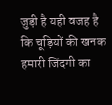जुड़ी है यही वजह है कि चूड़ियों की खनक हमारी जिंदगी का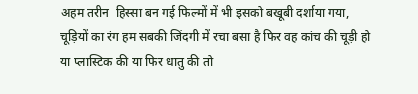अहम तरीन  हिस्सा बन गई फिल्मों में भी इसको बखूबी दर्शाया गया, चूड़ियों का रंग हम सबकी जिंदगी में रचा बसा है फिर वह कांच की चूड़ी हो या प्लास्टिक की या फिर धातु की तो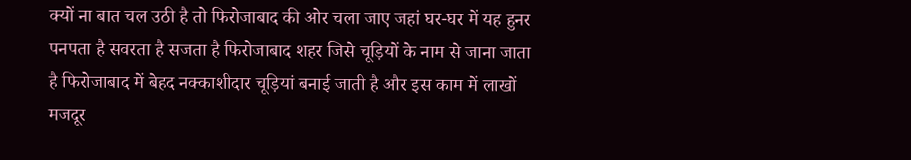क्यों ना बात चल उठी है तो फिरोजाबाद की ओर चला जाए जहां घर-घर में यह हुनर पनपता है सवरता है सजता है फिरोजाबाद शहर जिसे चूड़ियों के नाम से जाना जाता है फिरोजाबाद में बेहद नक्काशीदार चूड़ियां बनाई जाती है और इस काम में लाखों मजदूर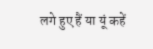लगे हुए हैं या यूं कहें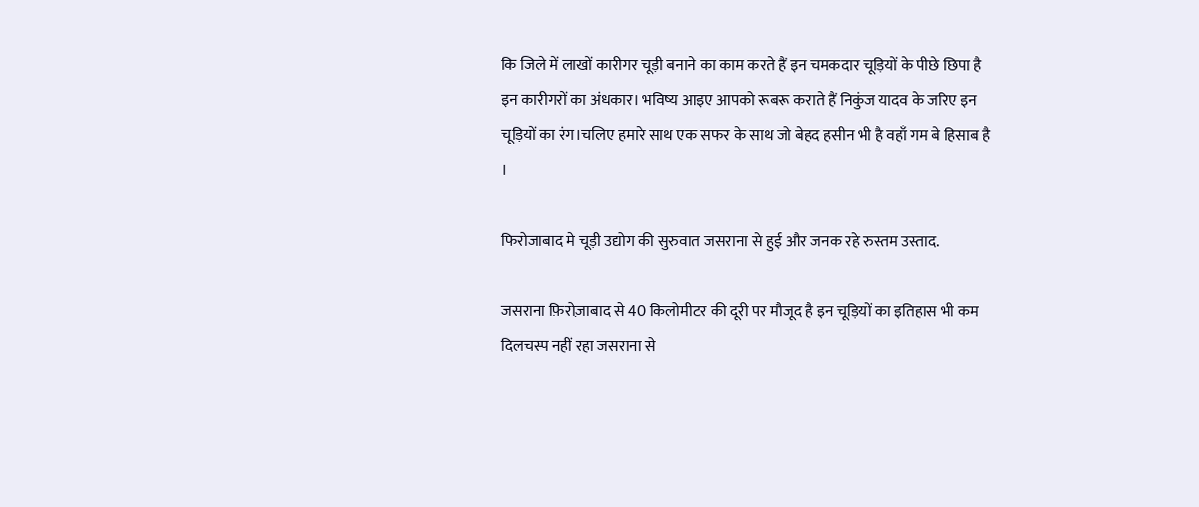कि जिले में लाखों कारीगर चूड़ी बनाने का काम करते हैं इन चमकदार चूड़ियों के पीछे छिपा है इन कारीगरों का अंधकार। भविष्य आइए आपको रूबरू कराते हैं निकुंज यादव के जरिए इन चूड़ियों का रंग।चलिए हमारे साथ एक सफर के साथ जो बेहद हसीन भी है वहाँ गम बे हिसाब है ।

फिरोजाबाद मे चूड़ी उद्योग की सुरुवात जसराना से हुई और जनक रहे रुस्तम उस्ताद.

जसराना फ़िरोज़ाबाद से 40 किलोमीटर की दूरी पर मौजूद है इन चूड़ियों का इतिहास भी कम दिलचस्प नहीं रहा जसराना से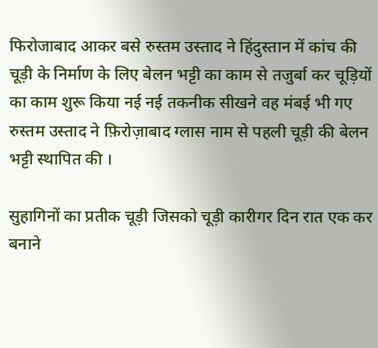फिरोजाबाद आकर बसे रुस्तम उस्ताद ने हिंदुस्तान में कांच की चूड़ी के निर्माण के लिए बेलन भट्टी का काम से तजुर्बा कर चूड़ियों का काम शुरू किया नई नई तकनीक सीखने वह मंबई भी गए रुस्तम उस्ताद ने फ़िरोज़ाबाद ग्लास नाम से पहली चूड़ी की बेलन भट्टी स्थापित की ।

सुहागिनों का प्रतीक चूड़ी जिसको चूड़ी कारीगर दिन रात एक कर बनाने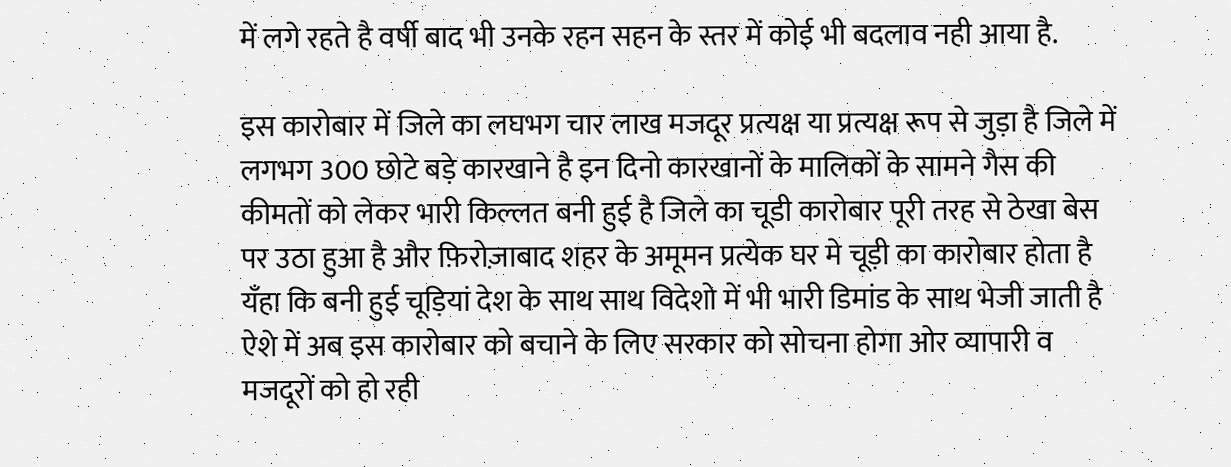में लगे रहते है वर्षी बाद भी उनके रहन सहन के स्तर में कोई भी बदलाव नही आया है.

इस कारोबार में जिले का लघभग चार लाख मजदूर प्रत्यक्ष या प्रत्यक्ष रूप से जुड़ा है जिले में लगभग 300 छोटे बड़े कारखाने है इन दिनो कारखानों के मालिकों के सामने गैस की कीमतों को लेकर भारी किल्लत बनी हुई है जिले का चूडी कारोबार पूरी तरह से ठेखा बेस पर उठा हुआ है और फ़िरोज़ाबाद शहर के अमूमन प्रत्येक घर मे चूड़ी का कारोबार होता है यँहा कि बनी हुई चूड़ियां देश के साथ साथ विदेशो में भी भारी डिमांड के साथ भेजी जाती है  ऐशे में अब इस कारोबार को बचाने के लिए सरकार को सोचना होगा ओर व्यापारी व मजदूरों को हो रही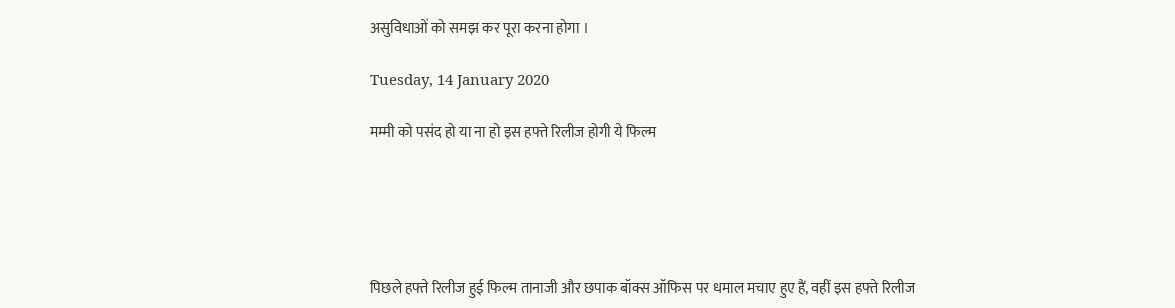असुविधाओं को समझ कर पूरा करना होगा ।

Tuesday, 14 January 2020

मम्मी को पसंद हो या ना हो इस हफ्ते रिलीज होगी ये फिल्म





पिछले हफ्ते रिलीज हुई फिल्म तानाजी और छपाक बॉक्स ऑफिस पर धमाल मचाए हुए हैं, वहीं इस हफ्ते रिलीज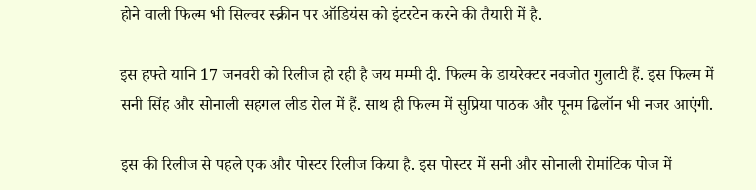होने वाली फिल्म भी सिल्वर स्क्रीन पर ऑडियंस को इंटरटेन करने की तैयारी में है.

इस हफ्ते यानि 17 जनवरी को रिलीज हो रही है जय मम्मी दी. फिल्म के डायरेक्टर नवजोत गुलाटी हैं. इस फिल्म में सनी सिंह और सोनाली सहगल लीड रोल में हैं. साथ ही फिल्म में सुप्रिया पाठक और पूनम ढिलॉन भी नजर आएंगी.

इस की रिलीज से पहले एक और पोस्टर रिलीज किया है. इस पोस्टर में सनी और सोनाली रोमांटिक पोज में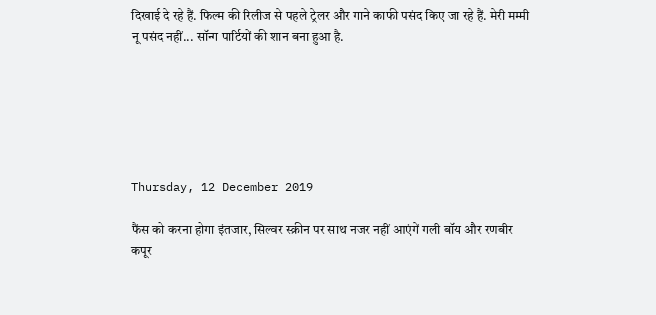दिखाई दे रहे हैं. फिल्म की रिलीज से पहले ट्रेलर और गाने काफी पसंद किए जा रहे हैं. मेरी मम्मी नू पसंद नहीं... सॉन्ग पार्टियों की शान बना हुआ है.






Thursday, 12 December 2019

फैंस को करना होगा इंतजार, सिल्वर स्क्रीन पर साथ नजर नहीं आएंगें गली बॉय और रणबीर कपूर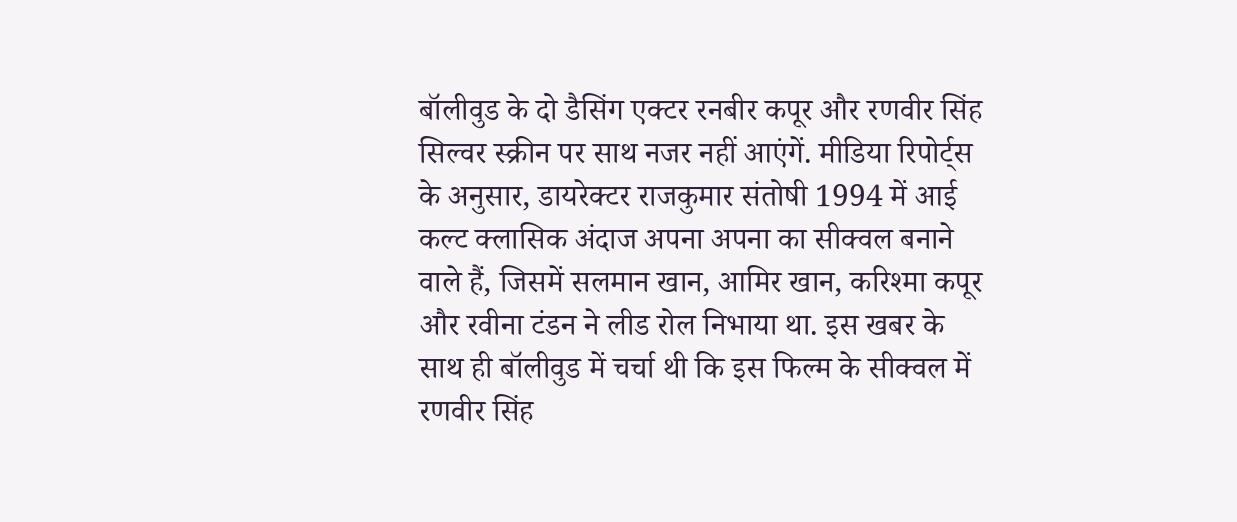बॉलीवुड के दो डैसिंग एक्टर रनबीर कपूर और रणवीर सिंह सिल्वर स्क्रीन पर साथ नजर नहीं आएंगें. मीडिया रिपोर्ट्स के अनुसार, डायरेक्टर राजकुमार संतोषी 1994 में आई कल्ट क्लासिक अंदाज अपना अपना का सीक्वल बनाने वाले हैं, जिसमें सलमान खान, आमिर खान, करिश्मा कपूर और रवीना टंडन ने लीड रोल निभाया था. इस खबर के साथ ही बॉलीवुड में चर्चा थी कि इस फिल्म के सीक्वल में रणवीर सिंह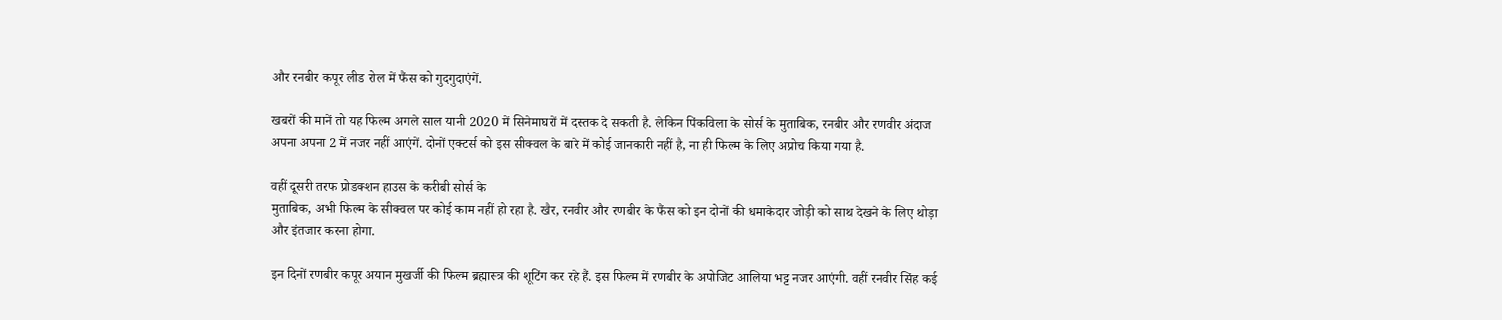और रनबीर कपूर लीड रोल में फैंस को गुदगुदाएंगें.

खबरों की मानें तो यह फिल्म अगले साल यानी 2020 में सिनेमाघरों में दस्तक दे सकती है. लेकिन पिंकविला के सोर्स के मुताबिक, रनबीर और रणवीर अंदाज अपना अपना 2 में नजर नहीं आएंगें. दोनों एक्टर्स को इस सीक्वल के बारे में कोई जानकारी नहीं है, ना ही फिल्म के लिए अप्रोच किया गया है.

वहीं दूसरी तरफ प्रोडक्शन हाउस के करीबी सोर्स के
मुताबिक, अभी फिल्म के सीक्वल पर कोई काम नहीं हो रहा है. खैर, रनवीर और रणबीर के फैंस को इन दोनों की धमाकेदार जोड़ी को साथ देखने के लिए थोड़ा और इंतजार करना होगा.

इन दिनों रणबीर कपूर अयान मुखर्जी की फिल्म ब्रह्मास्त्र की शूटिंग कर रहे हैं. इस फिल्म में रणबीर के अपोजिट आलिया भट्ट नजर आएंगी. वहीं रनवीर सिंह कई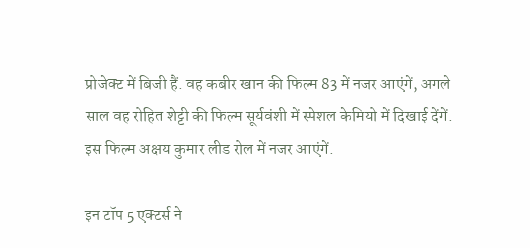प्रोजेक्ट में बिजी हैं. वह कबीर खान की फिल्म 83 में नजर आएंगें, अगले साल वह रोहित शेट्टी की फिल्म सूर्यवंशी में स्पेशल केमियो में दिखाई देंगें. इस फिल्म अक्षय कुमार लीड रोल में नजर आएंगें.

इन टॉप 5 एक्टर्स ने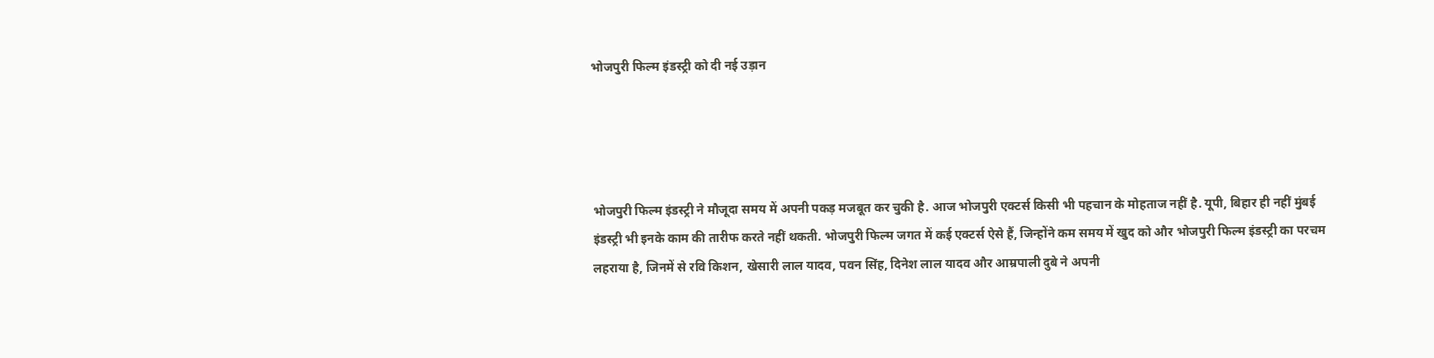भोजपुरी फिल्म इंडस्ट्री को दी नई उड़ान




भोजपुरी फिल्म इंडस्ट्री ने मौजूदा समय में अपनी पकड़ मजबूत कर चुकी है. आज भोजपुरी एक्टर्स किसी भी पहचान के मोहताज नहीं है. यूपी, बिहार ही नहीं मुंबई इंडस्ट्री भी इनके काम की तारीफ करते नहीं थकती. भोजपुरी फिल्म जगत में कई एक्टर्स ऐसे हैं, जिन्होंने कम समय में खुद को और भोजपुरी फिल्म इंडस्ट्री का परचम लहराया है, जिनमें से रवि किशन, खेसारी लाल यादव, पवन सिंह, दिनेश लाल यादव और आम्रपाली दुबे ने अपनी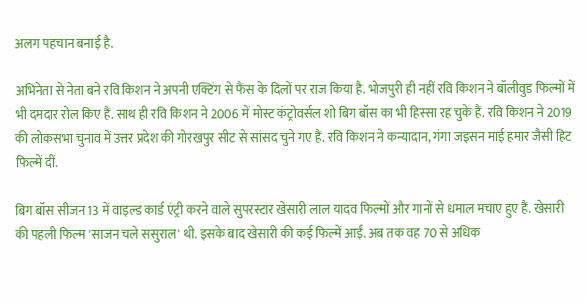अलग पहचान बनाई है.

अभिनेता से नेता बने रवि किशन ने अपनी एक्टिंग से फैंस के दिलों पर राज किया है. भोजपुरी ही नहीं रवि किशन ने बॉलीवुड फिल्मों में भी दमदार रोल किए हैं. साथ ही रवि किशन ने 2006 में मोस्ट कंट्रोवर्सल शो बिग बॉस का भी हिस्सा रह चुके हैं. रवि किशन ने 2019 की लोकसभा चुनाव में उत्तर प्रदेश की गोरखपुर सीट से सांसद चुने गए हैं. रवि किशन ने कन्यादान, गंगा जइसन माई हमार जैसी हिट फिल्में दीं.

बिग बॉस सीजन 13 में वाइल्ड कार्ड एंट्री करने वाले सुपरस्टार खेसारी लाल यादव फिल्मों और गानों से धमाल मचाए हुए हैं. खेसारी की पहली फिल्म 'साजन चले ससुराल' थी. इसके बाद खेसारी की कई फिल्में आईं. अब तक वह 70 से अधिक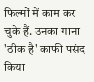फिल्मों में काम कर चुके हैं. उनका गाना 'ठीक है' काफी पसंद किया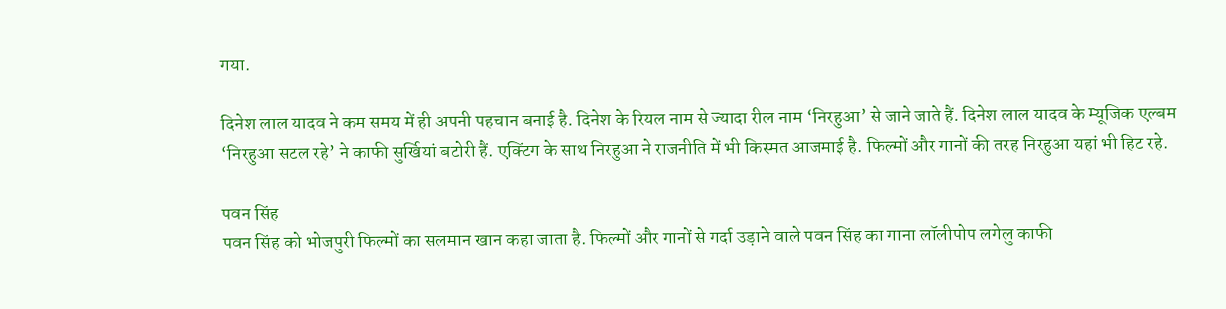गया.

दिनेश लाल यादव ने कम समय में ही अपनी पहचान बनाई है. दिनेश के रियल नाम से ज्यादा रील नाम ‘निरहुआ’ से जाने जाते हैं. दिनेश लाल यादव के म्यूजिक एल्बम ‘निरहुआ सटल रहे’ ने काफी सुर्खियां बटोरी हैं. एक्टिंग के साथ निरहुआ ने राजनीति में भी किस्मत आजमाई है. फिल्मों और गानों की तरह निरहुआ यहां भी हिट रहे.

पवन सिंह
पवन सिंह को भोजपुरी फिल्मों का सलमान खान कहा जाता है. फिल्मों और गानों से गर्दा उड़ाने वाले पवन सिंह का गाना लॉलीपोप लगेलु काफी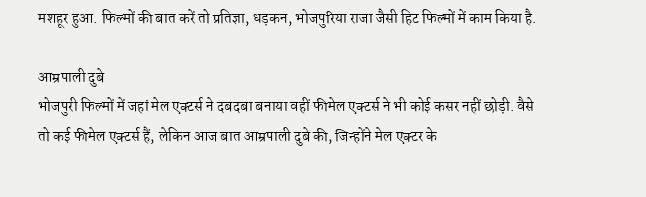मशहूर हुआ. फिल्मों की बात करें तो प्रतिज्ञा, धड़कन, भोजपुरिया राजा जैसी हिट फिल्मों में काम किया है.

आम्रपाली दुबे
भोजपुरी फिल्मों में जहां मेल एक्टर्स ने दबदबा बनाया वहीं फीमेल एक्टर्स ने भी कोई कसर नहीं छोड़ी. वैसे तो कई फीमेल एक्टर्स हैं, लेकिन आज बात आम्रपाली दुबे की, जिन्होंने मेल एक्टर के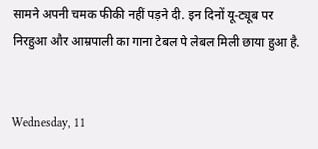सामने अपनी चमक फीकी नहीं पड़ने दी. इन दिनों यू-ट्यूब पर निरहुआ और आम्रपाली का गाना टेबल पे लेबल मिली छाया हुआ है.


Wednesday, 11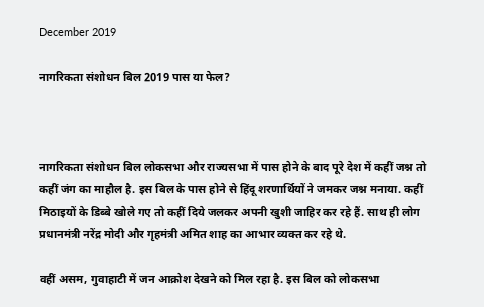December 2019

नागरिकता संशोधन बिल 2019 पास या फेल?



नागरिकता संशोधन बिल लोकसभा और राज्यसभा में पास होने के बाद पूरे देश में कहीं जश्न तो कहीं जंग का माहौल है. इस बिल के पास होने से हिंदू शरणार्थियों ने जमकर जश्न मनाया. कहीं मिठाइयों के डिब्बे खोले गए तो कहीं दिये जलकर अपनी खुशी जाहिर कर रहे हैं. साथ ही लोग प्रधानमंत्री नरेंद्र मोदी और गृहमंत्री अमित शाह का आभार व्यक्त कर रहे थे.

वहीं असम, गुवाहाटी में जन आक्रोश देखने को मिल रहा है. इस बिल को लोकसभा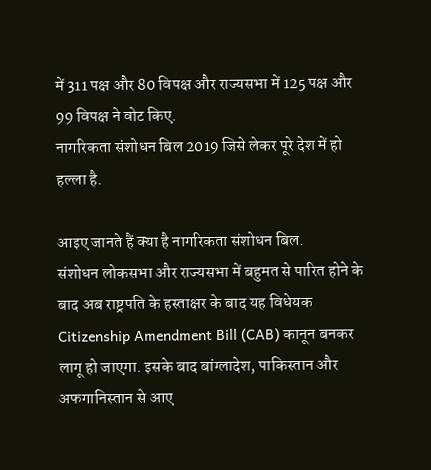में 311 पक्ष और 80 विपक्ष और राज्यसभा में 125 पक्ष और 99 विपक्ष ने वोट किए.
नागरिकता संशोधन बिल 2019 जिसे लेकर पूरे देश में हो हल्ला है.

आइए जानते हैं क्या है नागरिकता संशोधन बिल.
संशोधन लोकसभा और राज्यसभा में बहुमत से पारित होने के बाद अब राष्ट्रपति के हस्ताक्षर के बाद यह विधेयक Citizenship Amendment Bill (CAB) कानून बनकर लागू हो जाएगा. इसके बाद बांग्लादेश, पाकिस्तान और अफगानिस्तान से आए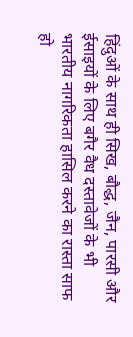हिंदुओं के साथ ही सिख, बौद्ध, जैन, पारसी और ईसाइयों के लिए बगैर वैध दस्तावेजों के भी भारतीय नागरिकता हासिल करने का रास्ता साफ हो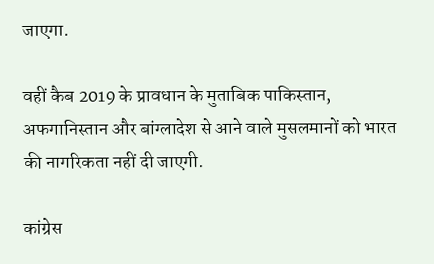जाएगा.

वहीं कैब 2019 के प्रावधान के मुताबिक पाकिस्तान, अफगानिस्तान और बांग्लादेश से आने वाले मुसलमानों को भारत की नागरिकता नहीं दी जाएगी.

कांग्रेस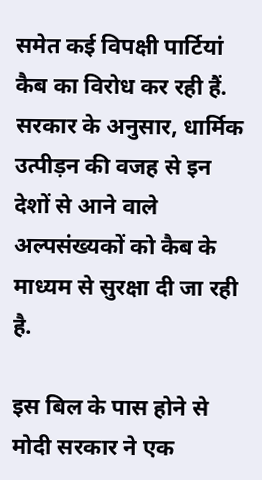समेत कई विपक्षी पार्टियां कैब का विरोध कर रही हैं. सरकार के अनुसार, धार्मिक उत्पीड़न की वजह से इन देशों से आने वाले अल्पसंख्यकों को कैब के माध्यम से सुरक्षा दी जा रही है.

इस बिल के पास होने से मोदी सरकार ने एक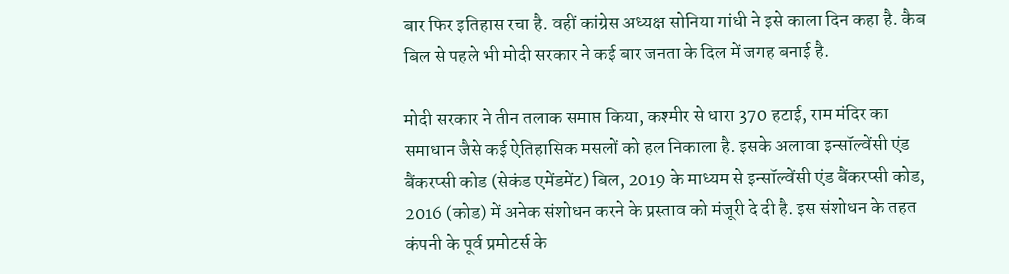बार फिर इतिहास रचा है. वहीं कांग्रेस अध्यक्ष सोनिया गांधी ने इसे काला दिन कहा है. कैब बिल से पहले भी मोदी सरकार ने कई बार जनता के दिल में जगह बनाई है.

मोदी सरकार ने तीन तलाक समाप्त किया, कश्मीर से धारा 370 हटाई, राम मंदिर का समाधान जैसे कई ऐतिहासिक मसलों को हल निकाला है. इसके अलावा इन्सॉल्वेंसी एंड बैंकरप्सी कोड (सेकंड एमेंडमेंट) बिल, 2019 के माध्यम से इन्सॉल्वेंसी एंड बैंकरप्सी कोड, 2016 (कोड) में अनेक संशोधन करने के प्रस्ताव को मंजूरी दे दी है. इस संशोधन के तहत कंपनी के पूर्व प्रमोटर्स के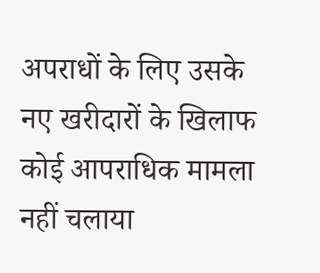अपराधों के लिए उसके नए खरीदारों के खिलाफ कोई आपराधिक मामला नहीं चलाया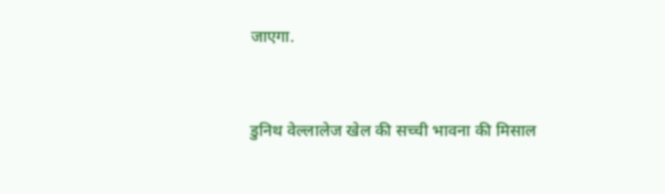जाएगा.


डुनिथ वेल्लालेज खेल की सच्ची भावना की मिसाल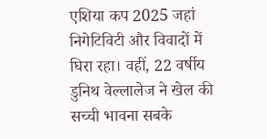एशिया कप 2025 जहां निगेटिविटी और विवादों में घिरा रहा। वहीं, 22 वर्षीय डुनिथ वेल्लालेज ने खेल की सच्ची भावना सबके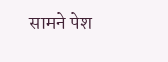सामने पेश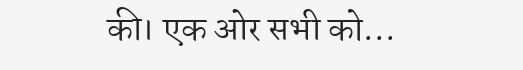की। एक ओर सभी को...